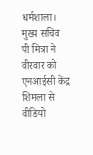धर्मशाला। मुख्य सचिव पी मित्रा ने वीरवार को एनआईसी केंद्र शिमला से वीडियो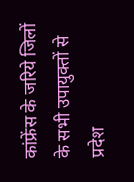कांफ्रेंस के जरिये जिलों के सभी उपायुक्तों से प्रदेश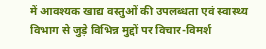में आवश्यक खाद्य वस्तुओं की उपलब्धता एवं स्वास्थ्य विभाग से जुड़े विभिन्न मुद्दों पर विचार-विमर्श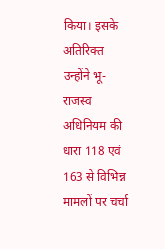किया। इसके अतिरिक्त उन्होंने भू-राजस्व अधिनियम की धारा 118 एवं 163 से विभिन्न मामलों पर चर्चा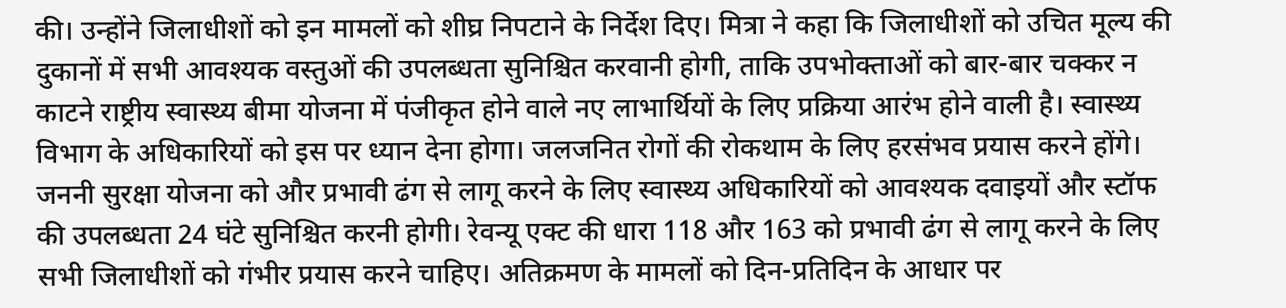की। उन्होंने जिलाधीशों को इन मामलों को शीघ्र निपटाने के निर्देश दिए। मित्रा ने कहा कि जिलाधीशों को उचित मूल्य की दुकानों में सभी आवश्यक वस्तुओं की उपलब्धता सुनिश्चित करवानी होगी, ताकि उपभोक्ताओं को बार-बार चक्कर न काटने राष्ट्रीय स्वास्थ्य बीमा योजना में पंजीकृत होने वाले नए लाभार्थियों के लिए प्रक्रिया आरंभ होने वाली है। स्वास्थ्य विभाग के अधिकारियों को इस पर ध्यान देना होगा। जलजनित रोगों की रोकथाम के लिए हरसंभव प्रयास करने होंगे। जननी सुरक्षा योजना को और प्रभावी ढंग से लागू करने के लिए स्वास्थ्य अधिकारियों को आवश्यक दवाइयों और स्टॉफ की उपलब्धता 24 घंटे सुनिश्चित करनी होगी। रेवन्यू एक्ट की धारा 118 और 163 को प्रभावी ढंग से लागू करने के लिए सभी जिलाधीशों को गंभीर प्रयास करने चाहिए। अतिक्रमण के मामलों को दिन-प्रतिदिन के आधार पर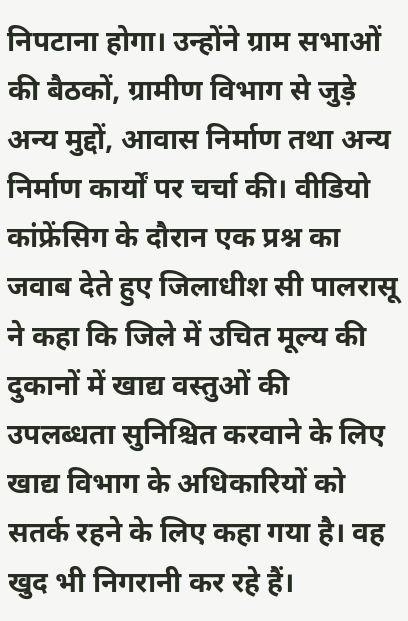निपटाना होगा। उन्होंने ग्राम सभाओं की बैठकों, ग्रामीण विभाग से जुड़े अन्य मुद्दों, आवास निर्माण तथा अन्य निर्माण कार्यों पर चर्चा की। वीडियो कांफ्रेंसिग के दौरान एक प्रश्न का जवाब देते हुए जिलाधीश सी पालरासू ने कहा कि जिले में उचित मूल्य की दुकानों में खाद्य वस्तुओं की उपलब्धता सुनिश्चित करवाने के लिए खाद्य विभाग के अधिकारियों को सतर्क रहने के लिए कहा गया है। वह खुद भी निगरानी कर रहे हैं।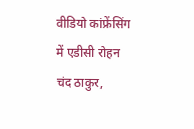वीडियो कांफ्रेंसिंग में एडीसी रोहन चंद ठाकुर,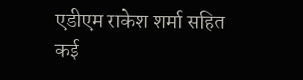एडीएम राकेश शर्मा सहित कई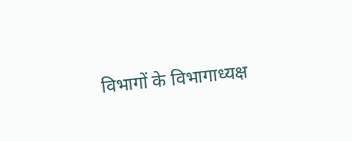विभागों के विभागाध्यक्ष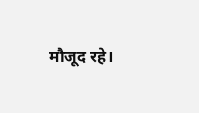मौजूद रहे।